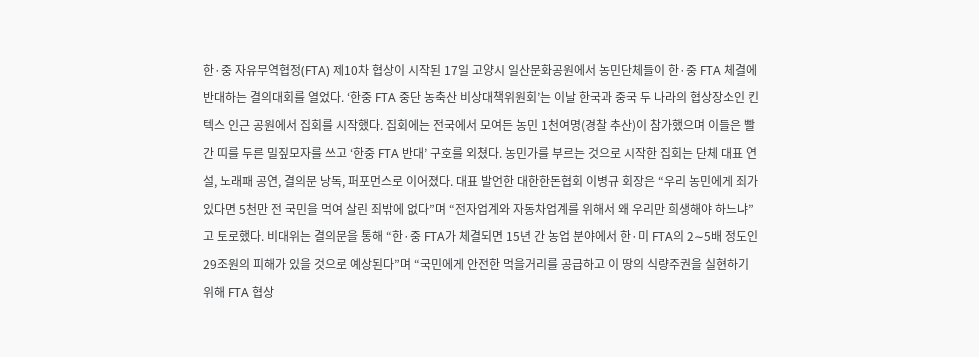한·중 자유무역협정(FTA) 제10차 협상이 시작된 17일 고양시 일산문화공원에서 농민단체들이 한·중 FTA 체결에 반대하는 결의대회를 열었다. ‘한중 FTA 중단 농축산 비상대책위원회’는 이날 한국과 중국 두 나라의 협상장소인 킨텍스 인근 공원에서 집회를 시작했다. 집회에는 전국에서 모여든 농민 1천여명(경찰 추산)이 참가했으며 이들은 빨간 띠를 두른 밀짚모자를 쓰고 ‘한중 FTA 반대’ 구호를 외쳤다. 농민가를 부르는 것으로 시작한 집회는 단체 대표 연설, 노래패 공연, 결의문 낭독, 퍼포먼스로 이어졌다. 대표 발언한 대한한돈협회 이병규 회장은 “우리 농민에게 죄가 있다면 5천만 전 국민을 먹여 살린 죄밖에 없다”며 “전자업계와 자동차업계를 위해서 왜 우리만 희생해야 하느냐”고 토로했다. 비대위는 결의문을 통해 “한·중 FTA가 체결되면 15년 간 농업 분야에서 한·미 FTA의 2∼5배 정도인 29조원의 피해가 있을 것으로 예상된다”며 “국민에게 안전한 먹을거리를 공급하고 이 땅의 식량주권을 실현하기 위해 FTA 협상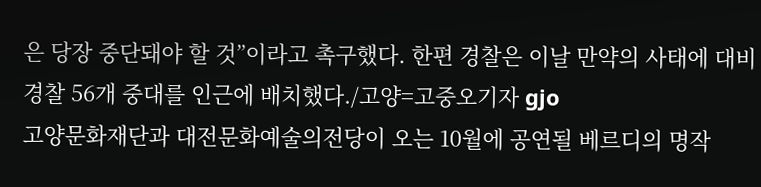은 당장 중단돼야 할 것”이라고 촉구했다. 한편 경찰은 이날 만약의 사태에 대비 경찰 56개 중대를 인근에 배치했다./고양=고중오기자 gjo
고양문화재단과 대전문화예술의전당이 오는 10월에 공연될 베르디의 명작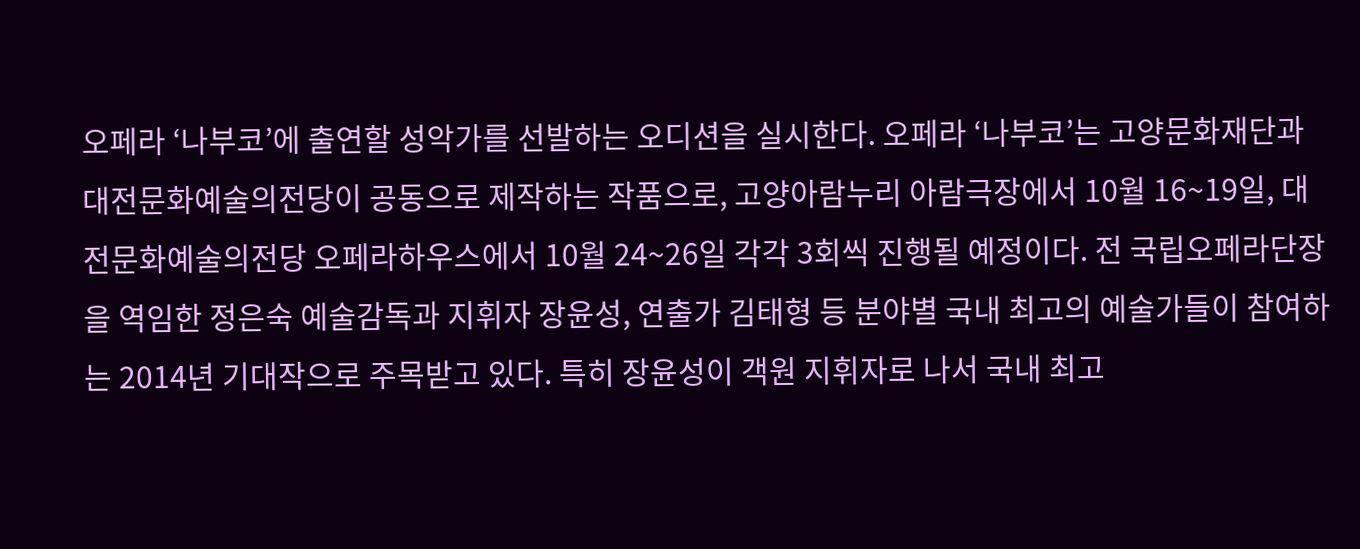오페라 ‘나부코’에 출연할 성악가를 선발하는 오디션을 실시한다. 오페라 ‘나부코’는 고양문화재단과 대전문화예술의전당이 공동으로 제작하는 작품으로, 고양아람누리 아람극장에서 10월 16~19일, 대전문화예술의전당 오페라하우스에서 10월 24~26일 각각 3회씩 진행될 예정이다. 전 국립오페라단장을 역임한 정은숙 예술감독과 지휘자 장윤성, 연출가 김태형 등 분야별 국내 최고의 예술가들이 참여하는 2014년 기대작으로 주목받고 있다. 특히 장윤성이 객원 지휘자로 나서 국내 최고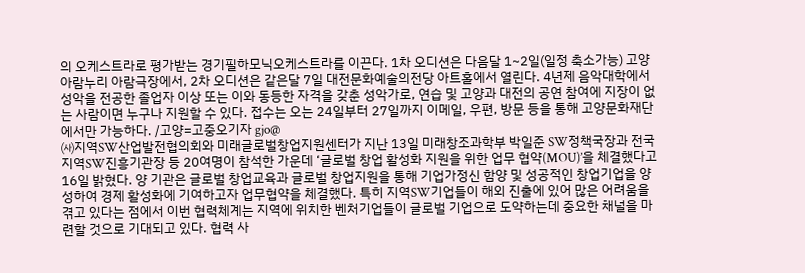의 오케스트라로 평가받는 경기필하모닉오케스트라를 이끈다. 1차 오디션은 다음달 1~2일(일정 축소가능) 고양아람누리 아람극장에서, 2차 오디션은 같은달 7일 대전문화예술의전당 아트홀에서 열린다. 4년제 음악대학에서 성악을 전공한 졸업자 이상 또는 이와 동등한 자격을 갖춘 성악가로, 연습 및 고양과 대전의 공연 참여에 지장이 없는 사람이면 누구나 지원할 수 있다. 접수는 오는 24일부터 27일까지 이메일, 우편, 방문 등을 통해 고양문화재단에서만 가능하다. /고양=고중오기자 gjo@
㈔지역SW산업발전협의회와 미래글로벌창업지원센터가 지난 13일 미래창조과학부 박일준 SW정책국장과 전국지역SW진흥기관장 등 20여명이 참석한 가운데 ‘글로벌 창업 활성화 지원을 위한 업무 협약(MOU)’을 체결했다고 16일 밝혔다. 양 기관은 글로벌 창업교육과 글로벌 창업지원을 통해 기업가정신 함양 및 성공적인 창업기업을 양성하여 경제 활성화에 기여하고자 업무협약을 체결했다. 특히 지역SW기업들이 해외 진출에 있어 많은 어려움을 겪고 있다는 점에서 이번 협력체계는 지역에 위치한 벤처기업들이 글로벌 기업으로 도약하는데 중요한 채널을 마련할 것으로 기대되고 있다. 협력 사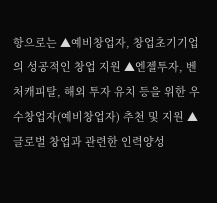항으로는 ▲예비창업자, 창업초기기업의 성공적인 창업 지원 ▲엔젤투자, 벤처캐피탈, 해외 투자 유치 등을 위한 우수창업자(예비창업자) 추천 및 지원 ▲글로벌 창업과 관련한 인력양성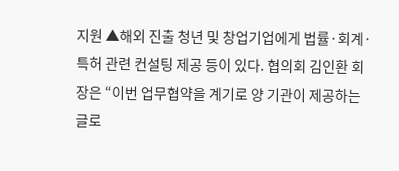지원 ▲해외 진출 청년 및 창업기업에게 법률·회계·특허 관련 컨설팅 제공 등이 있다. 협의회 김인환 회장은 “이번 업무협약을 계기로 양 기관이 제공하는 글로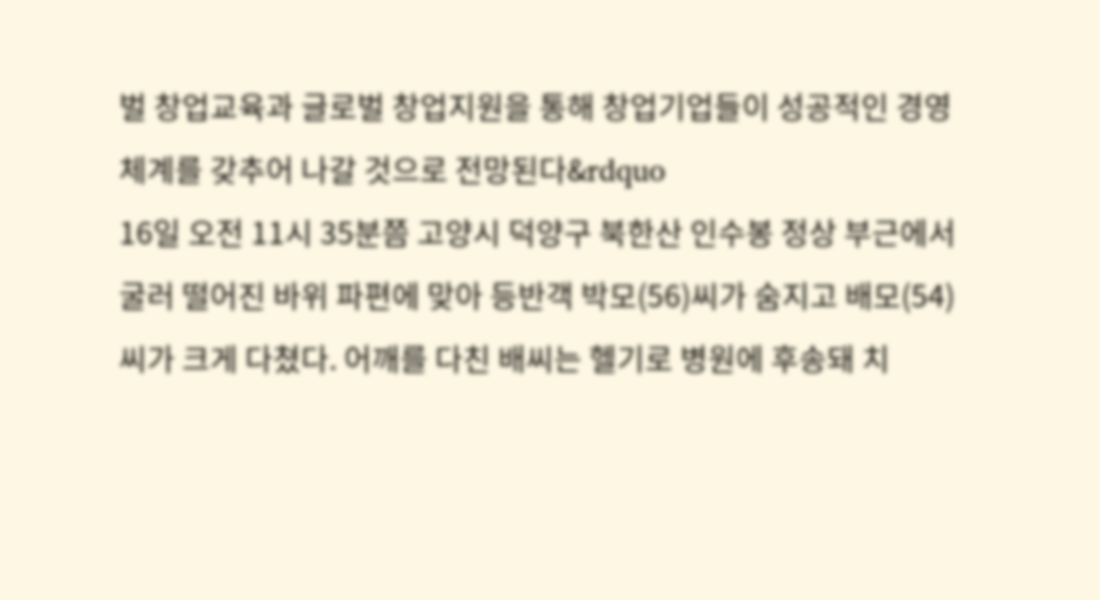벌 창업교육과 글로벌 창업지원을 통해 창업기업들이 성공적인 경영 체계를 갖추어 나갈 것으로 전망된다&rdquo
16일 오전 11시 35분쯤 고양시 덕양구 북한산 인수봉 정상 부근에서 굴러 떨어진 바위 파편에 맞아 등반객 박모(56)씨가 숨지고 배모(54)씨가 크게 다쳤다. 어깨를 다친 배씨는 헬기로 병원에 후송돼 치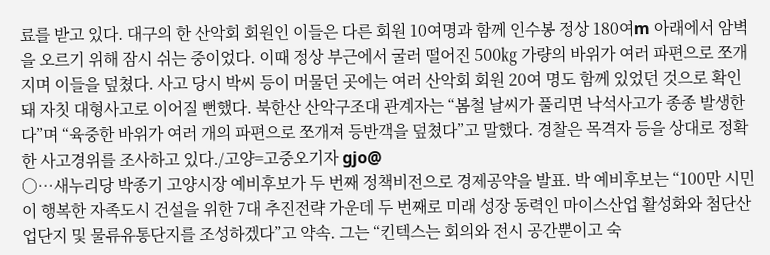료를 받고 있다. 대구의 한 산악회 회원인 이들은 다른 회원 10여명과 함께 인수봉 정상 180여m 아래에서 암벽을 오르기 위해 잠시 쉬는 중이었다. 이때 정상 부근에서 굴러 떨어진 500㎏ 가량의 바위가 여러 파편으로 쪼개지며 이들을 덮쳤다. 사고 당시 박씨 등이 머물던 곳에는 여러 산악회 회원 20여 명도 함께 있었던 것으로 확인돼 자칫 대형사고로 이어질 뻔했다. 북한산 산악구조대 관계자는 “봄철 날씨가 풀리면 낙석사고가 종종 발생한다”며 “육중한 바위가 여러 개의 파편으로 쪼개져 등반객을 덮쳤다”고 말했다. 경찰은 목격자 등을 상대로 정확한 사고경위를 조사하고 있다./고양=고중오기자 gjo@
○…새누리당 박종기 고양시장 예비후보가 두 번째 정책비전으로 경제공약을 발표. 박 예비후보는 “100만 시민이 행복한 자족도시 건설을 위한 7대 추진전략 가운데 두 번째로 미래 성장 동력인 마이스산업 활성화와 첨단산업단지 및 물류유통단지를 조성하겠다”고 약속. 그는 “킨텍스는 회의와 전시 공간뿐이고 숙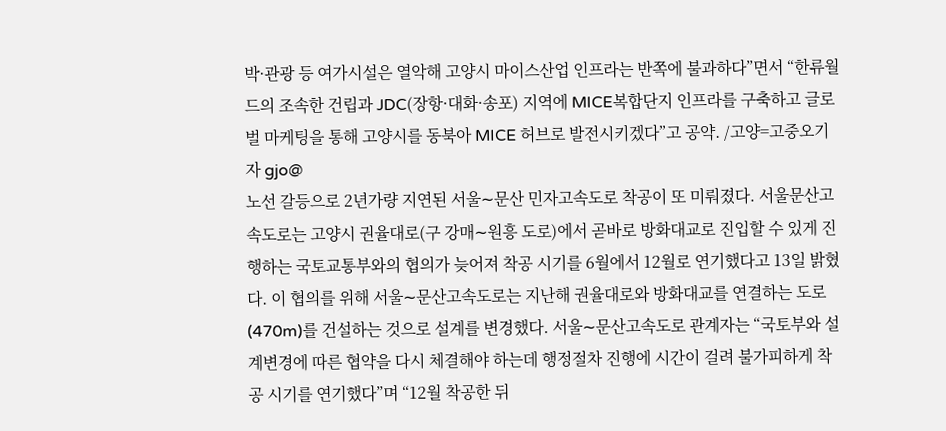박·관광 등 여가시설은 열악해 고양시 마이스산업 인프라는 반쪽에 불과하다”면서 “한류월드의 조속한 건립과 JDC(장항·대화·송포) 지역에 MICE복합단지 인프라를 구축하고 글로벌 마케팅을 통해 고양시를 동북아 MICE 허브로 발전시키겠다”고 공약. /고양=고중오기자 gjo@
노선 갈등으로 2년가량 지연된 서울∼문산 민자고속도로 착공이 또 미뤄졌다. 서울문산고속도로는 고양시 권율대로(구 강매∼원흥 도로)에서 곧바로 방화대교로 진입할 수 있게 진행하는 국토교통부와의 협의가 늦어져 착공 시기를 6월에서 12월로 연기했다고 13일 밝혔다. 이 협의를 위해 서울∼문산고속도로는 지난해 권율대로와 방화대교를 연결하는 도로(470m)를 건설하는 것으로 설계를 변경했다. 서울∼문산고속도로 관계자는 “국토부와 설계변경에 따른 협약을 다시 체결해야 하는데 행정절차 진행에 시간이 걸려 불가피하게 착공 시기를 연기했다”며 “12월 착공한 뒤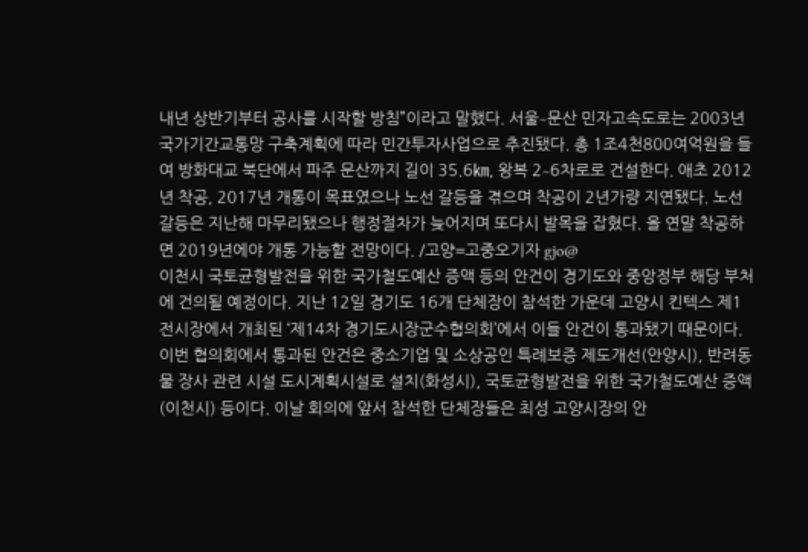내년 상반기부터 공사를 시작할 방침”이라고 말했다. 서울∼문산 민자고속도로는 2003년 국가기간교통망 구축계획에 따라 민간투자사업으로 추진됐다. 총 1조4천800여억원을 들여 방화대교 북단에서 파주 문산까지 길이 35.6㎞, 왕복 2∼6차로로 건설한다. 애초 2012년 착공, 2017년 개통이 목표였으나 노선 갈등을 겪으며 착공이 2년가량 지연됐다. 노선갈등은 지난해 마무리됐으나 행정절차가 늦어지며 또다시 발목을 잡혔다. 올 연말 착공하면 2019년에야 개통 가능할 전망이다. /고양=고중오기자 gjo@
이천시 국토균형발전을 위한 국가철도예산 증액 등의 안건이 경기도와 중앙정부 해당 부처에 건의될 예정이다. 지난 12일 경기도 16개 단체장이 참석한 가운데 고양시 킨텍스 제1전시장에서 개최된 ‘제14차 경기도시장군수협의회’에서 이들 안건이 통과됐기 때문이다. 이번 협의회에서 통과된 안건은 중소기업 및 소상공인 특례보증 제도개선(안양시), 반려동물 장사 관련 시설 도시계획시설로 설치(화성시), 국토균형발전을 위한 국가철도예산 증액(이천시) 등이다. 이날 회의에 앞서 참석한 단체장들은 최성 고양시장의 안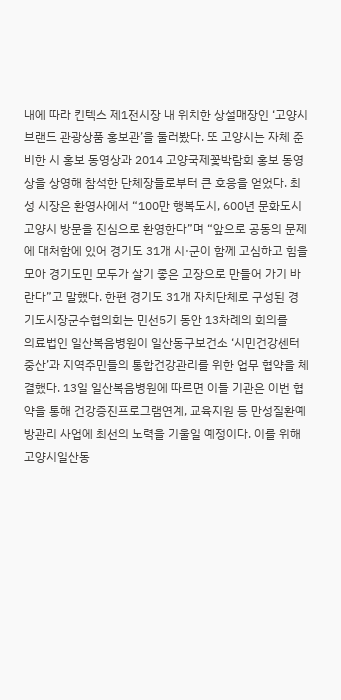내에 따라 킨텍스 제1전시장 내 위치한 상설매장인 ‘고양시 브랜드 관광상품 홍보관’을 둘러봤다. 또 고양시는 자체 준비한 시 홍보 동영상과 2014 고양국제꽃박람회 홍보 동영상을 상영해 참석한 단체장들로부터 큰 호응을 얻었다. 최성 시장은 환영사에서 “100만 행복도시, 600년 문화도시 고양시 방문을 진심으로 환영한다”며 “앞으로 공동의 문제에 대처함에 있어 경기도 31개 시·군이 함께 고심하고 힘을 모아 경기도민 모두가 살기 좋은 고장으로 만들어 가기 바란다”고 말했다. 한편 경기도 31개 자치단체로 구성된 경기도시장군수협의회는 민선5기 동안 13차례의 회의를
의료법인 일산복음병원이 일산동구보건소 ‘시민건강센터중산’과 지역주민들의 통합건강관리를 위한 업무 협약을 체결했다. 13일 일산복음병원에 따르면 이들 기관은 이번 협약을 통해 건강증진프로그램연계, 교육지원 등 만성질환예방관리 사업에 최선의 노력을 기울일 예정이다. 이를 위해 고양시일산동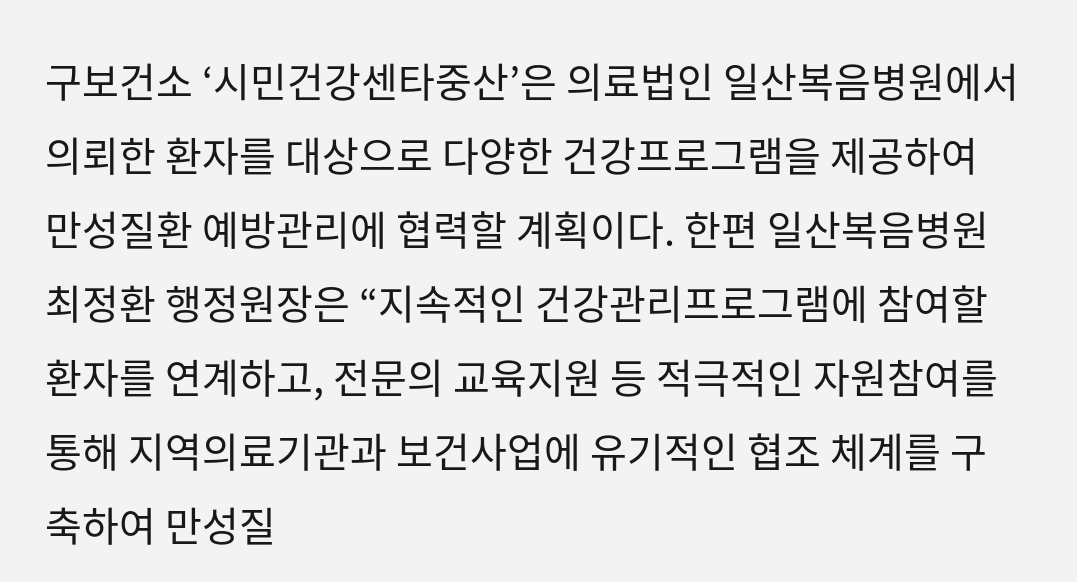구보건소 ‘시민건강센타중산’은 의료법인 일산복음병원에서 의뢰한 환자를 대상으로 다양한 건강프로그램을 제공하여 만성질환 예방관리에 협력할 계획이다. 한편 일산복음병원 최정환 행정원장은 “지속적인 건강관리프로그램에 참여할 환자를 연계하고, 전문의 교육지원 등 적극적인 자원참여를 통해 지역의료기관과 보건사업에 유기적인 협조 체계를 구축하여 만성질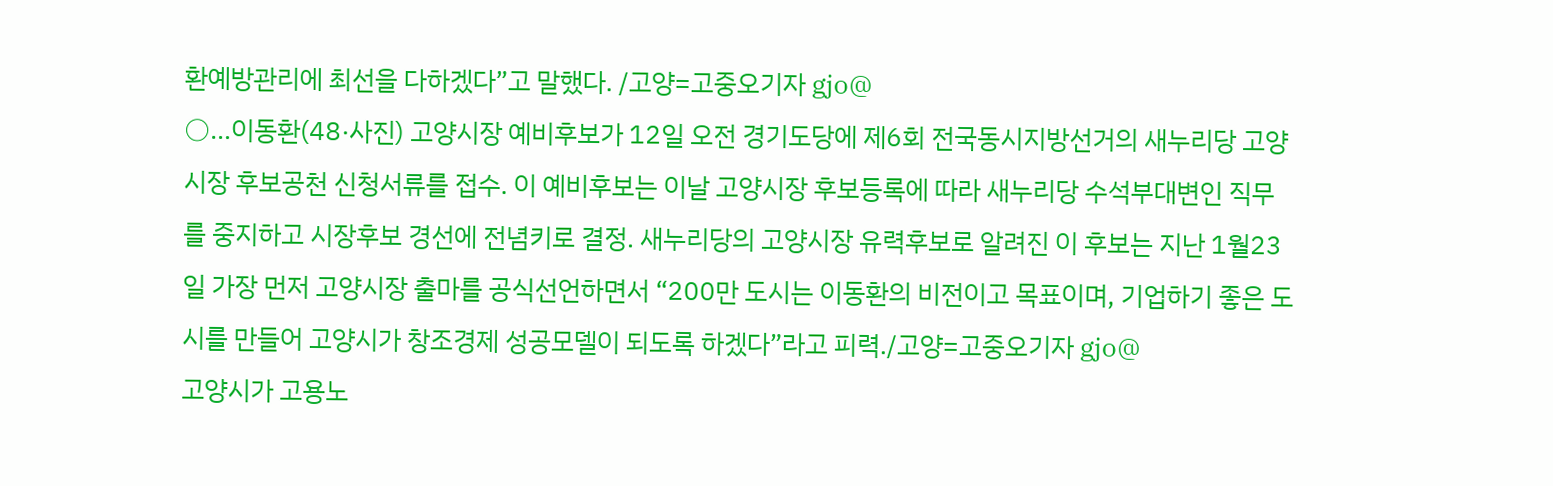환예방관리에 최선을 다하겠다”고 말했다. /고양=고중오기자 gjo@
○…이동환(48·사진) 고양시장 예비후보가 12일 오전 경기도당에 제6회 전국동시지방선거의 새누리당 고양시장 후보공천 신청서류를 접수. 이 예비후보는 이날 고양시장 후보등록에 따라 새누리당 수석부대변인 직무를 중지하고 시장후보 경선에 전념키로 결정. 새누리당의 고양시장 유력후보로 알려진 이 후보는 지난 1월23일 가장 먼저 고양시장 출마를 공식선언하면서 “200만 도시는 이동환의 비전이고 목표이며, 기업하기 좋은 도시를 만들어 고양시가 창조경제 성공모델이 되도록 하겠다”라고 피력./고양=고중오기자 gjo@
고양시가 고용노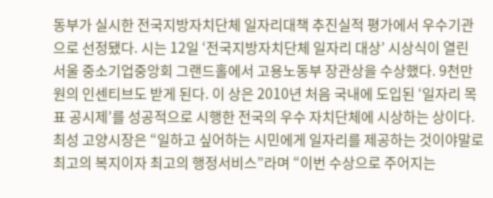동부가 실시한 전국지방자치단체 일자리대책 추진실적 평가에서 우수기관으로 선정됐다. 시는 12일 ‘전국지방자치단체 일자리 대상’ 시상식이 열린 서울 중소기업중앙회 그랜드홀에서 고용노동부 장관상을 수상했다. 9천만원의 인센티브도 받게 된다. 이 상은 2010년 처음 국내에 도입된 ‘일자리 목표 공시제’를 성공적으로 시행한 전국의 우수 자치단체에 시상하는 상이다. 최성 고양시장은 “일하고 싶어하는 시민에게 일자리를 제공하는 것이야말로 최고의 복지이자 최고의 행정서비스”라며 “이번 수상으로 주어지는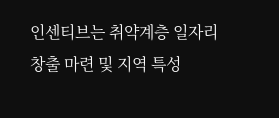인센티브는 취약계층 일자리창출 마련 및 지역 특성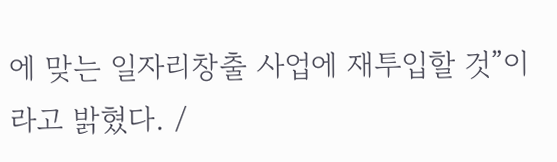에 맞는 일자리창출 사업에 재투입할 것”이라고 밝혔다. /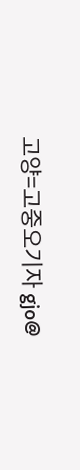고양=고중오기자 gjo@